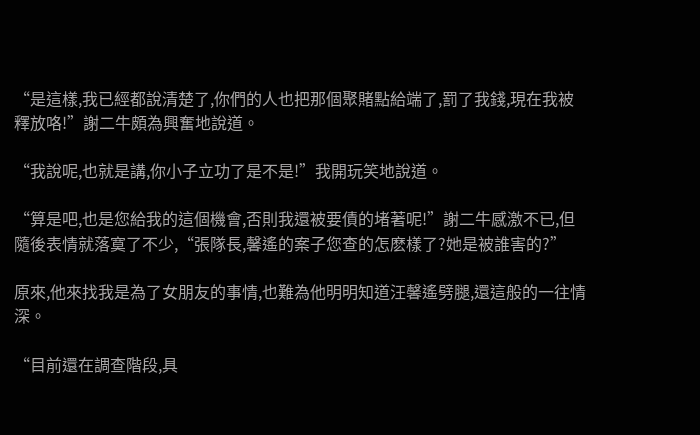“是這樣,我已經都說清楚了,你們的人也把那個聚賭點給端了,罰了我錢,現在我被釋放咯!”謝二牛頗為興奮地說道。

“我說呢,也就是講,你小子立功了是不是!”我開玩笑地說道。

“算是吧,也是您給我的這個機會,否則我還被要債的堵著呢!”謝二牛感激不已,但隨後表情就落寞了不少,“張隊長,馨遙的案子您查的怎麽樣了?她是被誰害的?”

原來,他來找我是為了女朋友的事情,也難為他明明知道汪馨遙劈腿,還這般的一往情深。

“目前還在調查階段,具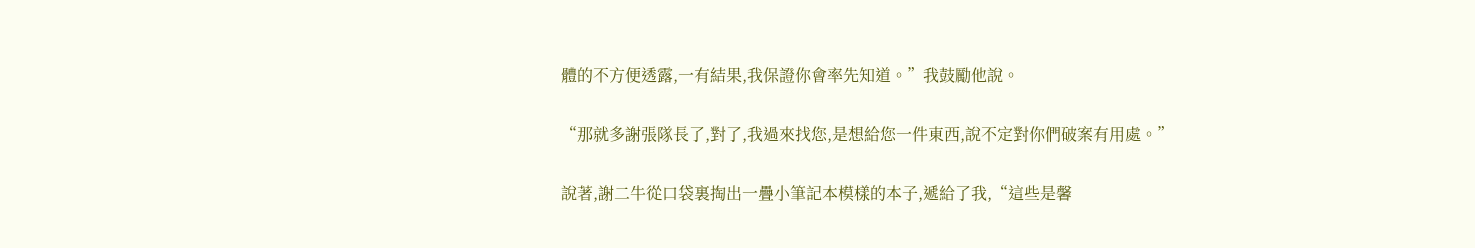體的不方便透露,一有結果,我保證你會率先知道。”我鼓勵他說。

“那就多謝張隊長了,對了,我過來找您,是想給您一件東西,說不定對你們破案有用處。”

說著,謝二牛從口袋裏掏出一疊小筆記本模樣的本子,遞給了我,“這些是馨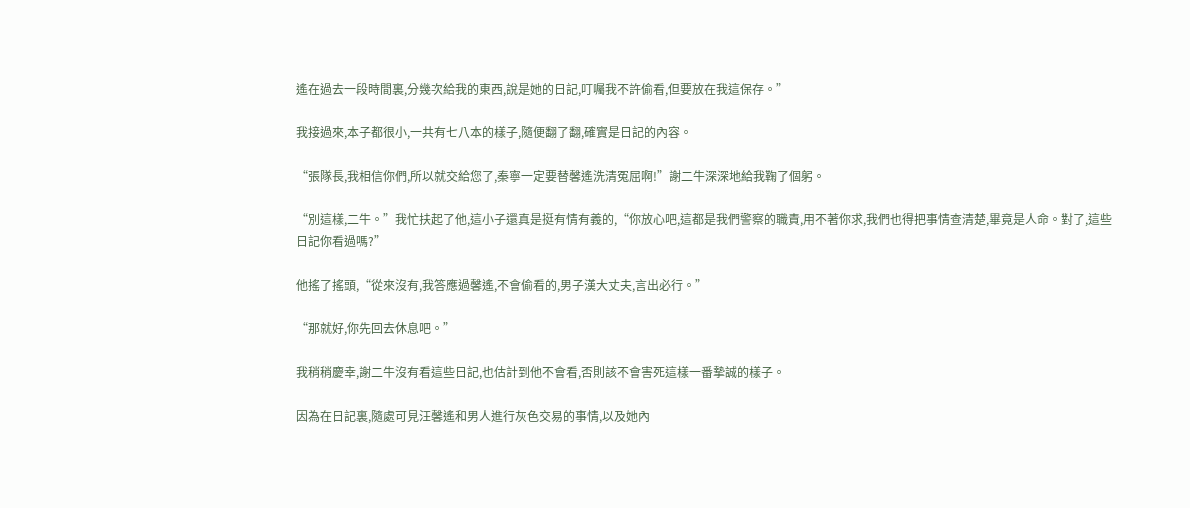遙在過去一段時間裏,分幾次給我的東西,說是她的日記,叮囑我不許偷看,但要放在我這保存。”

我接過來,本子都很小,一共有七八本的樣子,隨便翻了翻,確實是日記的內容。

“張隊長,我相信你們,所以就交給您了,秦寧一定要替馨遙洗清冤屈啊!”謝二牛深深地給我鞠了個躬。

“別這樣,二牛。”我忙扶起了他,這小子還真是挺有情有義的,“你放心吧,這都是我們警察的職責,用不著你求,我們也得把事情查清楚,畢竟是人命。對了,這些日記你看過嗎?”

他搖了搖頭,“從來沒有,我答應過馨遙,不會偷看的,男子漢大丈夫,言出必行。”

“那就好,你先回去休息吧。”

我稍稍慶幸,謝二牛沒有看這些日記,也估計到他不會看,否則該不會害死這樣一番摯誠的樣子。

因為在日記裏,隨處可見汪馨遙和男人進行灰色交易的事情,以及她內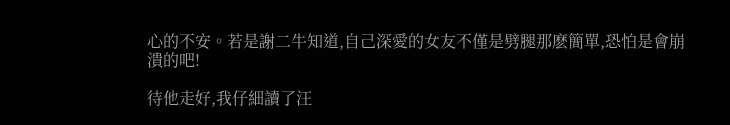心的不安。若是謝二牛知道,自己深愛的女友不僅是劈腿那麽簡單,恐怕是會崩潰的吧!

待他走好,我仔細讀了汪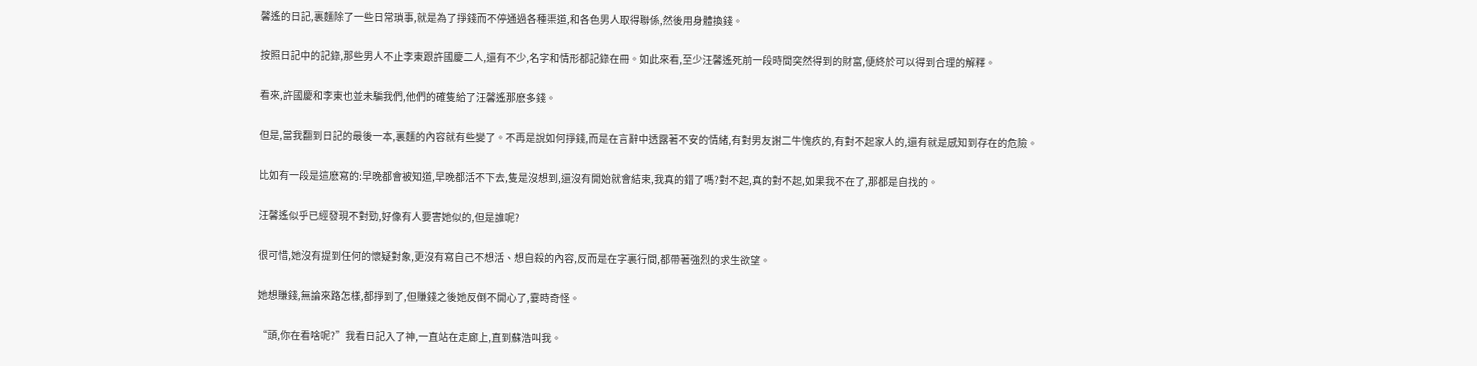馨遙的日記,裏麵除了一些日常瑣事,就是為了掙錢而不停通過各種渠道,和各色男人取得聯係,然後用身體換錢。

按照日記中的記錄,那些男人不止李東跟許國慶二人,還有不少,名字和情形都記錄在冊。如此來看,至少汪馨遙死前一段時間突然得到的財富,便終於可以得到合理的解釋。

看來,許國慶和李東也並未騙我們,他們的確隻給了汪馨遙那麽多錢。

但是,當我翻到日記的最後一本,裏麵的內容就有些變了。不再是說如何掙錢,而是在言辭中透露著不安的情緒,有對男友謝二牛愧疚的,有對不起家人的,還有就是感知到存在的危險。

比如有一段是這麽寫的:早晚都會被知道,早晚都活不下去,隻是沒想到,還沒有開始就會結束,我真的錯了嗎?對不起,真的對不起,如果我不在了,那都是自找的。

汪馨遙似乎已經發現不對勁,好像有人要害她似的,但是誰呢?

很可惜,她沒有提到任何的懷疑對象,更沒有寫自己不想活、想自殺的內容,反而是在字裏行間,都帶著強烈的求生欲望。

她想賺錢,無論來路怎樣,都掙到了,但賺錢之後她反倒不開心了,霎時奇怪。

“頭,你在看啥呢?”我看日記入了神,一直站在走廊上,直到蘇浩叫我。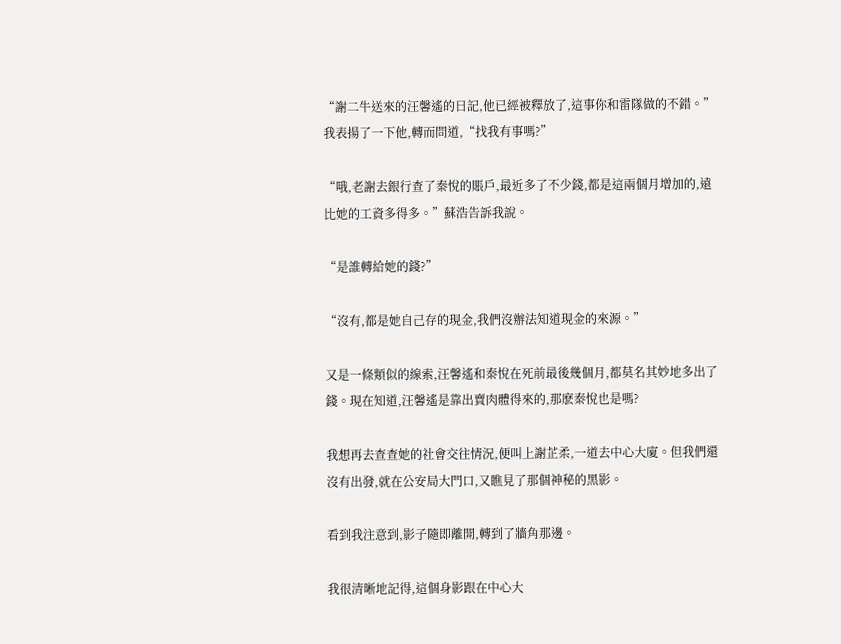“謝二牛送來的汪馨遙的日記,他已經被釋放了,這事你和雷隊做的不錯。”我表揚了一下他,轉而問道,“找我有事嗎?”

“哦,老謝去銀行查了秦悅的賬戶,最近多了不少錢,都是這兩個月增加的,遠比她的工資多得多。”蘇浩告訴我說。

“是誰轉給她的錢?”

“沒有,都是她自己存的現金,我們沒辦法知道現金的來源。”

又是一條類似的線索,汪馨遙和秦悅在死前最後幾個月,都莫名其妙地多出了錢。現在知道,汪馨遙是靠出賣肉體得來的,那麽秦悅也是嗎?

我想再去查查她的社會交往情況,便叫上謝芷柔,一道去中心大廈。但我們還沒有出發,就在公安局大門口,又瞧見了那個神秘的黑影。

看到我注意到,影子隨即離開,轉到了牆角那邊。

我很清晰地記得,這個身影跟在中心大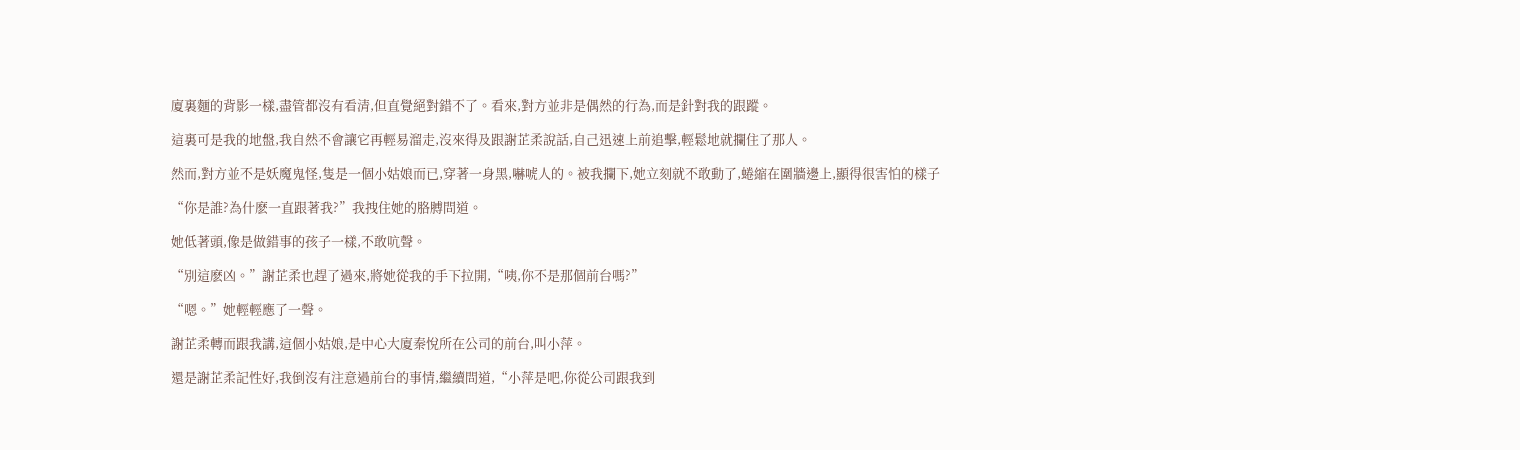廈裏麵的背影一樣,盡管都沒有看清,但直覺絕對錯不了。看來,對方並非是偶然的行為,而是針對我的跟蹤。

這裏可是我的地盤,我自然不會讓它再輕易溜走,沒來得及跟謝芷柔說話,自己迅速上前追擊,輕鬆地就攔住了那人。

然而,對方並不是妖魔鬼怪,隻是一個小姑娘而已,穿著一身黑,嚇唬人的。被我攔下,她立刻就不敢動了,蜷縮在圍牆邊上,顯得很害怕的樣子

“你是誰?為什麽一直跟著我?”我拽住她的胳膊問道。

她低著頭,像是做錯事的孩子一樣,不敢吭聲。

“別這麽凶。”謝芷柔也趕了過來,將她從我的手下拉開,“咦,你不是那個前台嗎?”

“嗯。”她輕輕應了一聲。

謝芷柔轉而跟我講,這個小姑娘,是中心大廈秦悅所在公司的前台,叫小萍。

還是謝芷柔記性好,我倒沒有注意過前台的事情,繼續問道,“小萍是吧,你從公司跟我到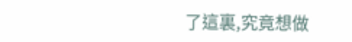了這裏,究竟想做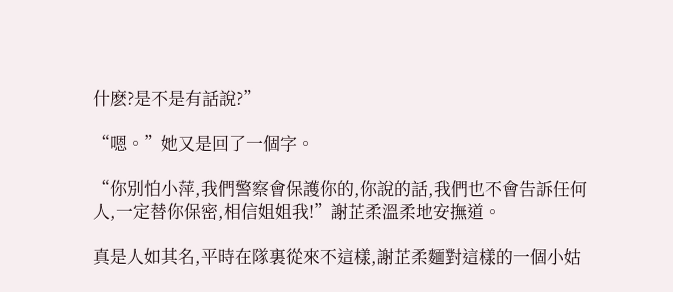什麽?是不是有話說?”

“嗯。”她又是回了一個字。

“你別怕小萍,我們警察會保護你的,你說的話,我們也不會告訴任何人,一定替你保密,相信姐姐我!”謝芷柔溫柔地安撫道。

真是人如其名,平時在隊裏從來不這樣,謝芷柔麵對這樣的一個小姑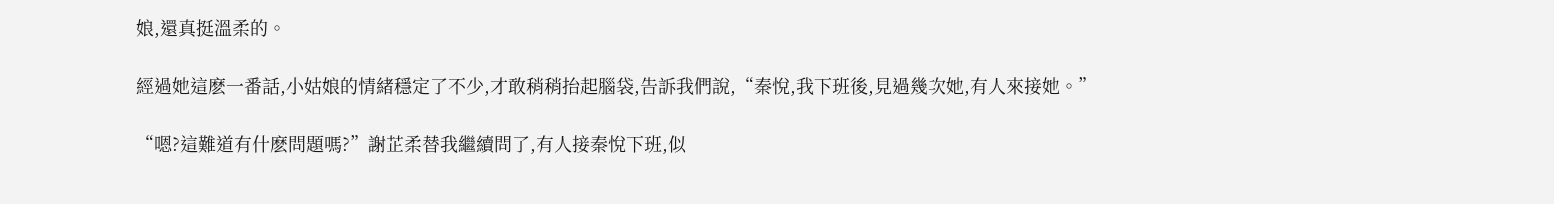娘,還真挺溫柔的。

經過她這麽一番話,小姑娘的情緒穩定了不少,才敢稍稍抬起腦袋,告訴我們說,“秦悅,我下班後,見過幾次她,有人來接她。”

“嗯?這難道有什麽問題嗎?”謝芷柔替我繼續問了,有人接秦悅下班,似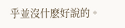乎並沒什麽好說的。